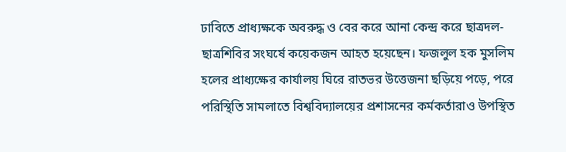ঢাবিতে প্রাধ্যক্ষকে অবরুদ্ধ ও বের করে আনা কেন্দ্র করে ছাত্রদল-ছাত্রশিবির সংঘর্ষে কয়েকজন আহত হয়েছেন। ফজলুল হক মুসলিম হলের প্রাধ্যক্ষের কার্যালয় ঘিরে রাতভর উত্তেজনা ছড়িয়ে পড়ে, পরে পরিস্থিতি সামলাতে বিশ্ববিদ্যালয়ের প্রশাসনের কর্মকর্তারাও উপস্থিত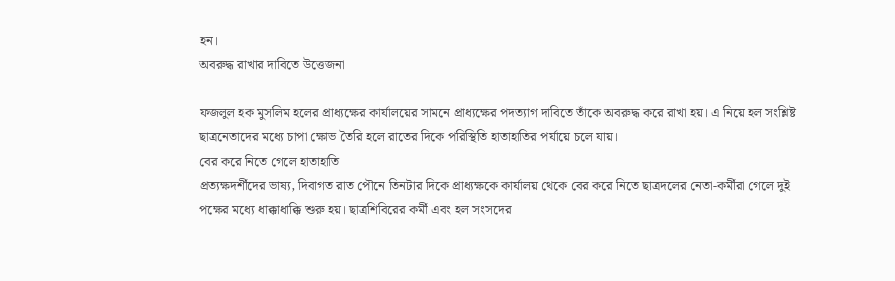হন।
অবরুদ্ধ রাখার দাবিতে উত্তেজনা

ফজলুল হক মুসলিম হলের প্রাধ্যক্ষের কার্যালয়ের সামনে প্রাধ্যক্ষের পদত্যাগ দাবিতে তাঁকে অবরুদ্ধ করে রাখা হয়। এ নিয়ে হল সংশ্লিষ্ট ছাত্রনেতাদের মধ্যে চাপা ক্ষোভ তৈরি হলে রাতের দিকে পরিস্থিতি হাতাহাতির পর্যায়ে চলে যায়।
বের করে নিতে গেলে হাতাহাতি
প্রত্যক্ষদর্শীদের ভাষ্য, দিবাগত রাত পৌনে তিনটার দিকে প্রাধ্যক্ষকে কার্যালয় থেকে বের করে নিতে ছাত্রদলের নেতা-কর্মীরা গেলে দুই পক্ষের মধ্যে ধাক্কাধাক্কি শুরু হয়। ছাত্রশিবিরের কর্মী এবং হল সংসদের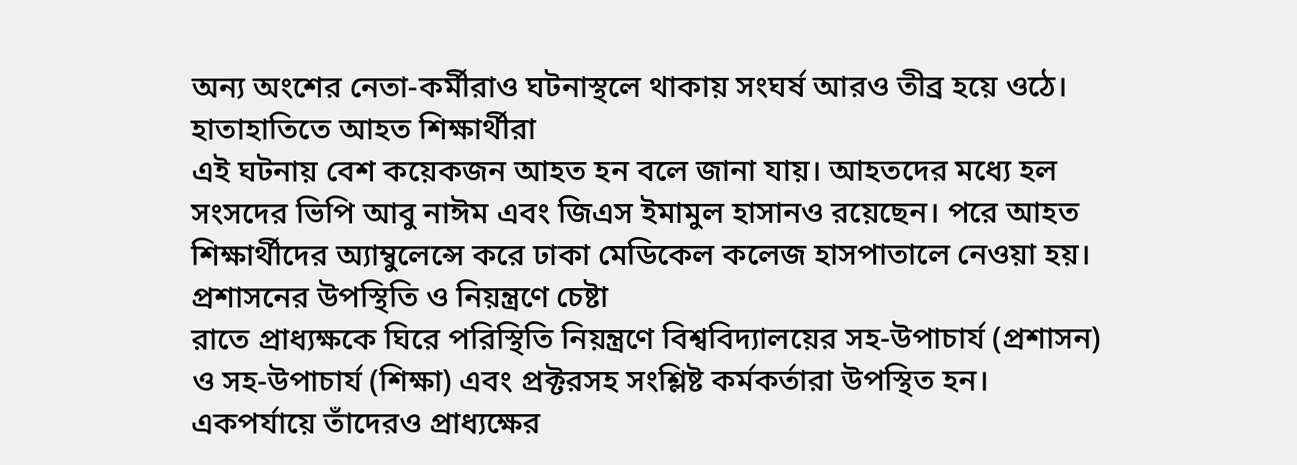অন্য অংশের নেতা-কর্মীরাও ঘটনাস্থলে থাকায় সংঘর্ষ আরও তীব্র হয়ে ওঠে।
হাতাহাতিতে আহত শিক্ষার্থীরা
এই ঘটনায় বেশ কয়েকজন আহত হন বলে জানা যায়। আহতদের মধ্যে হল সংসদের ভিপি আবু নাঈম এবং জিএস ইমামুল হাসানও রয়েছেন। পরে আহত শিক্ষার্থীদের অ্যাম্বুলেন্সে করে ঢাকা মেডিকেল কলেজ হাসপাতালে নেওয়া হয়।
প্রশাসনের উপস্থিতি ও নিয়ন্ত্রণে চেষ্টা
রাতে প্রাধ্যক্ষকে ঘিরে পরিস্থিতি নিয়ন্ত্রণে বিশ্ববিদ্যালয়ের সহ-উপাচার্য (প্রশাসন) ও সহ-উপাচার্য (শিক্ষা) এবং প্রক্টরসহ সংশ্লিষ্ট কর্মকর্তারা উপস্থিত হন। একপর্যায়ে তাঁদেরও প্রাধ্যক্ষের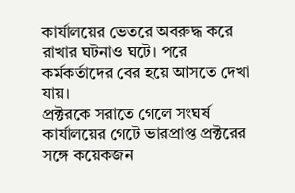কার্যালয়ের ভেতরে অবরুদ্ধ করে রাখার ঘটনাও ঘটে। পরে কর্মকর্তাদের বের হয়ে আসতে দেখা যায়।
প্রক্টরকে সরাতে গেলে সংঘর্ষ
কার্যালয়ের গেটে ভারপ্রাপ্ত প্রক্টরের সঙ্গে কয়েকজন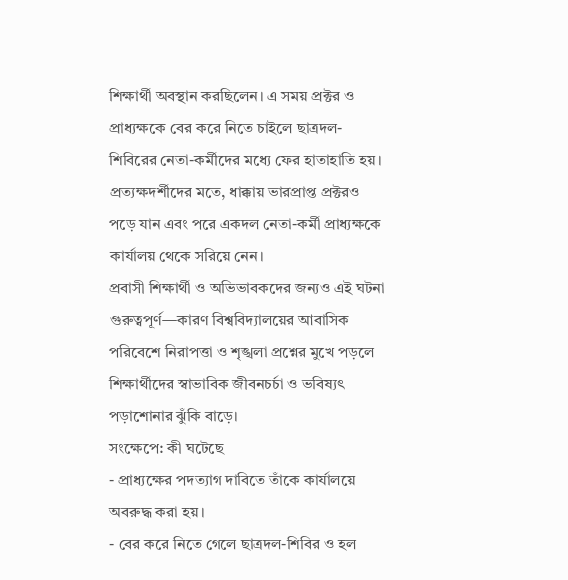শিক্ষার্থী অবস্থান করছিলেন। এ সময় প্রক্টর ও প্রাধ্যক্ষকে বের করে নিতে চাইলে ছাত্রদল-শিবিরের নেতা-কর্মীদের মধ্যে ফের হাতাহাতি হয়। প্রত্যক্ষদর্শীদের মতে, ধাক্কায় ভারপ্রাপ্ত প্রক্টরও পড়ে যান এবং পরে একদল নেতা-কর্মী প্রাধ্যক্ষকে কার্যালয় থেকে সরিয়ে নেন।
প্রবাসী শিক্ষার্থী ও অভিভাবকদের জন্যও এই ঘটনা গুরুত্বপূর্ণ—কারণ বিশ্ববিদ্যালয়ের আবাসিক পরিবেশে নিরাপত্তা ও শৃঙ্খলা প্রশ্নের মুখে পড়লে শিক্ষার্থীদের স্বাভাবিক জীবনচর্চা ও ভবিষ্যৎ পড়াশোনার ঝুঁকি বাড়ে।
সংক্ষেপে: কী ঘটেছে
- প্রাধ্যক্ষের পদত্যাগ দাবিতে তাঁকে কার্যালয়ে অবরুদ্ধ করা হয়।
- বের করে নিতে গেলে ছাত্রদল-শিবির ও হল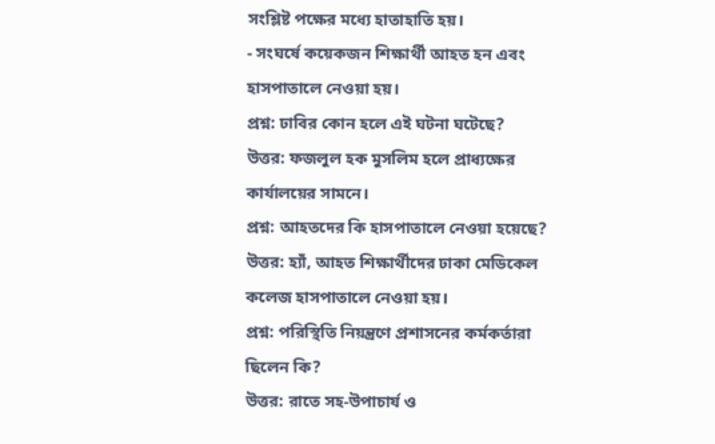সংশ্লিষ্ট পক্ষের মধ্যে হাতাহাতি হয়।
- সংঘর্ষে কয়েকজন শিক্ষার্থী আহত হন এবং হাসপাতালে নেওয়া হয়।
প্রশ্ন: ঢাবির কোন হলে এই ঘটনা ঘটেছে?
উত্তর: ফজলুল হক মুসলিম হলে প্রাধ্যক্ষের কার্যালয়ের সামনে।
প্রশ্ন: আহতদের কি হাসপাতালে নেওয়া হয়েছে?
উত্তর: হ্যাঁ, আহত শিক্ষার্থীদের ঢাকা মেডিকেল কলেজ হাসপাতালে নেওয়া হয়।
প্রশ্ন: পরিস্থিতি নিয়ন্ত্রণে প্রশাসনের কর্মকর্তারা ছিলেন কি?
উত্তর: রাতে সহ-উপাচার্য ও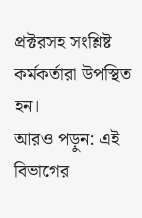প্রক্টরসহ সংশ্লিষ্ট কর্মকর্তারা উপস্থিত হন।
আরও পড়ুন: এই বিভাগের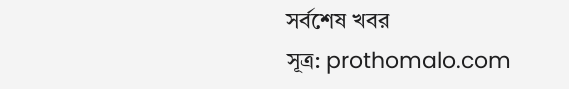সর্বশেষ খবর
সূত্র: prothomalo.com